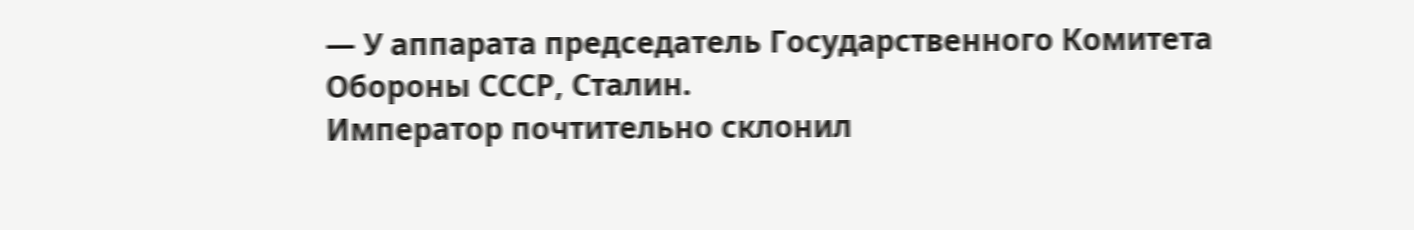— У аппарата председатель Государственного Комитета Обороны СССР, Сталин.
Император почтительно склонил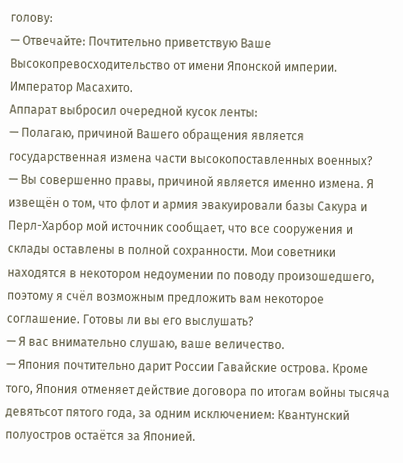голову:
— Отвечайте: Почтительно приветствую Ваше Высокопревосходительство от имени Японской империи. Император Масахито.
Аппарат выбросил очередной кусок ленты:
— Полагаю, причиной Вашего обращения является государственная измена части высокопоставленных военных?
— Вы совершенно правы, причиной является именно измена. Я извещён о том, что флот и армия эвакуировали базы Сакура и Перл-Харбор мой источник сообщает, что все сооружения и склады оставлены в полной сохранности. Мои советники находятся в некотором недоумении по поводу произошедшего, поэтому я счёл возможным предложить вам некоторое соглашение. Готовы ли вы его выслушать?
— Я вас внимательно слушаю, ваше величество.
— Япония почтительно дарит России Гавайские острова. Кроме того, Япония отменяет действие договора по итогам войны тысяча девятьсот пятого года, за одним исключением: Квантунский полуостров остаётся за Японией.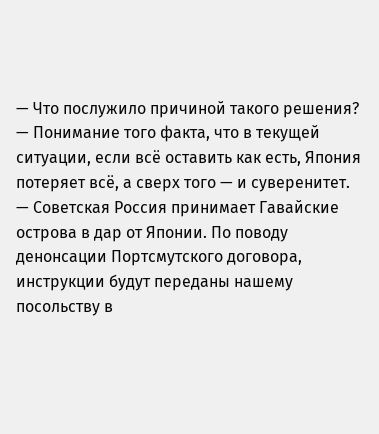— Что послужило причиной такого решения?
— Понимание того факта, что в текущей ситуации, если всё оставить как есть, Япония потеряет всё, а сверх того — и суверенитет.
— Советская Россия принимает Гавайские острова в дар от Японии. По поводу денонсации Портсмутского договора, инструкции будут переданы нашему посольству в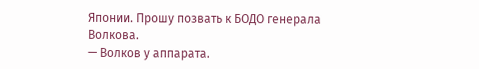Японии. Прошу позвать к БОДО генерала Волкова.
— Волков у аппарата.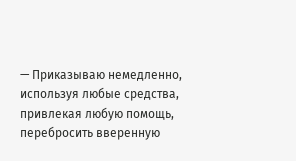— Приказываю немедленно, используя любые средства, привлекая любую помощь, перебросить вверенную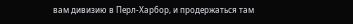вам дивизию в Перл-Харбор, и продержаться там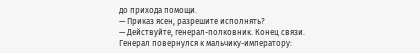до прихода помощи.
— Приказ ясен, разрешите исполнять?
— Действуйте, генерал-полковник. Конец связи.
Генерал повернулся к мальчику-императору: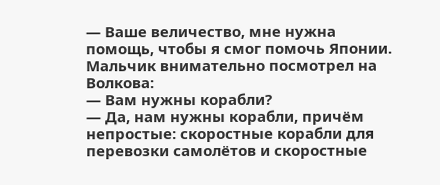— Ваше величество, мне нужна помощь, чтобы я смог помочь Японии.
Мальчик внимательно посмотрел на Волкова:
— Вам нужны корабли?
— Да, нам нужны корабли, причём непростые: скоростные корабли для перевозки самолётов и скоростные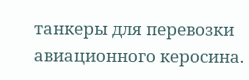танкеры для перевозки авиационного керосина.